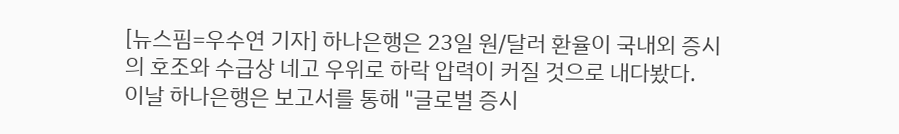[뉴스핌=우수연 기자] 하나은행은 23일 원/달러 환율이 국내외 증시의 호조와 수급상 네고 우위로 하락 압력이 커질 것으로 내다봤다.
이날 하나은행은 보고서를 통해 "글로벌 증시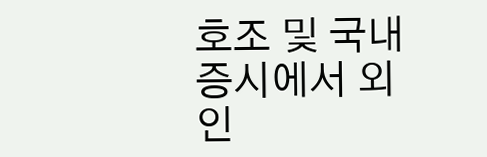호조 및 국내 증시에서 외인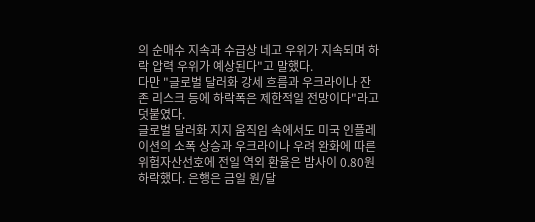의 순매수 지속과 수급상 네고 우위가 지속되며 하락 압력 우위가 예상된다"고 말했다.
다만 "글로벌 달러화 강세 흐름과 우크라이나 잔존 리스크 등에 하락폭은 제한적일 전망이다"라고 덧붙였다.
글로벌 달러화 지지 움직임 속에서도 미국 인플레이션의 소폭 상승과 우크라이나 우려 완화에 따른 위험자산선호에 전일 역외 환율은 밤사이 0.80원 하락했다. 은행은 금일 원/달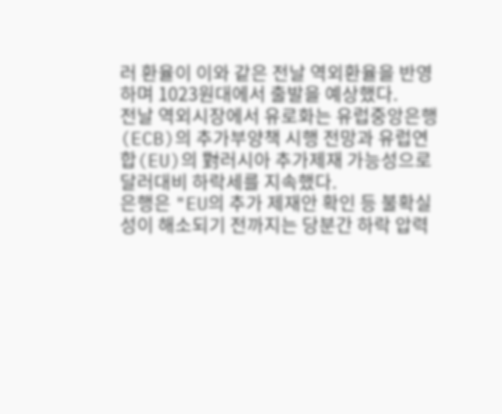러 환율이 이와 같은 전날 역외환율을 반영하며 1023원대에서 출발을 예상했다.
전날 역외시장에서 유로화는 유럽중앙은행(ECB)의 추가부양책 시행 전망과 유럽연합(EU)의 對러시아 추가제재 가능성으로 달러대비 하락세를 지속했다.
은행은 "EU의 추가 제재안 확인 등 불확실성이 해소되기 전까지는 당분간 하락 압력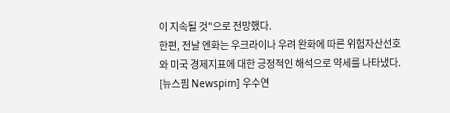이 지속될 것"으로 전망했다.
한편, 전날 엔화는 우크라이나 우려 완화에 따른 위험자산선호와 미국 경제지표에 대한 긍정적인 해석으로 약세를 나타냈다.
[뉴스핌 Newspim] 우수연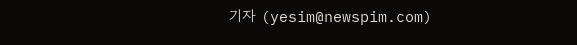기자 (yesim@newspim.com)